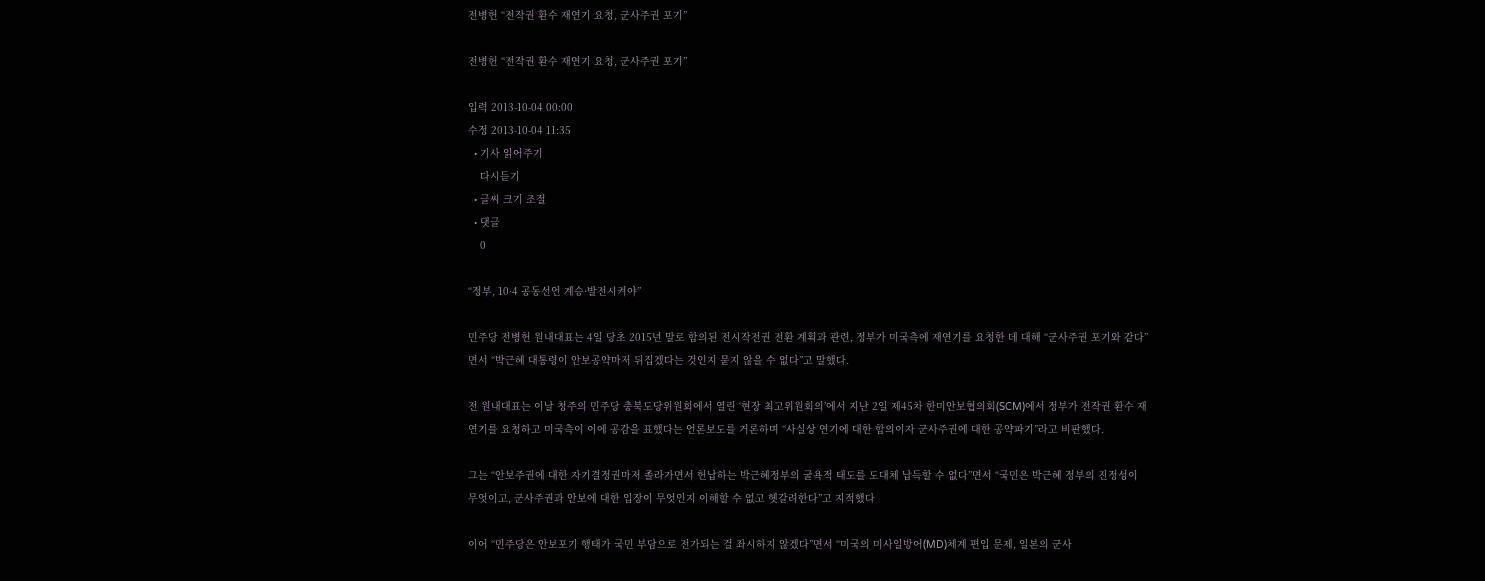전병헌 “전작권 환수 재연기 요청, 군사주권 포기”

전병헌 “전작권 환수 재연기 요청, 군사주권 포기”

입력 2013-10-04 00:00
수정 2013-10-04 11:35
  • 기사 읽어주기
    다시듣기
  • 글씨 크기 조절
  • 댓글
    0

“정부, 10·4 공동선언 계승·발전시켜야”

민주당 전병헌 원내대표는 4일 당초 2015년 말로 합의된 전시작전권 전환 계획과 관련, 정부가 미국측에 재연기를 요청한 데 대해 “군사주권 포기와 같다”면서 “박근혜 대통령이 안보공약마저 뒤집겠다는 것인지 묻지 않을 수 없다”고 말했다.

전 원내대표는 이날 청주의 민주당 충북도당위원회에서 열린 ‘현장 최고위원회의’에서 지난 2일 제45차 한미안보협의회(SCM)에서 정부가 전작권 환수 재연기를 요청하고 미국측이 이에 공감을 표했다는 언론보도를 거론하며 “사실상 연기에 대한 합의이자 군사주권에 대한 공약파기”라고 비판했다.

그는 “안보주권에 대한 자기결정권마저 졸라가면서 헌납하는 박근혜정부의 굴욕적 태도를 도대체 납득할 수 없다”면서 “국민은 박근혜 정부의 진정성이 무엇이고, 군사주권과 안보에 대한 입장이 무엇인지 이해할 수 없고 헷갈려한다”고 지적했다

이어 “민주당은 안보포기 행태가 국민 부담으로 전가되는 걸 좌시하지 않겠다”면서 “미국의 미사일방어(MD)체계 편입 문제, 일본의 군사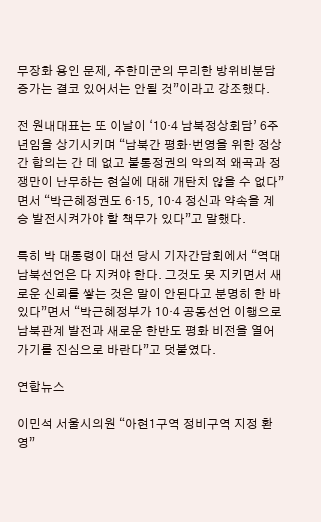무장화 용인 문제, 주한미군의 무리한 방위비분담 증가는 결코 있어서는 안될 것”이라고 강조했다.

전 원내대표는 또 이날이 ‘10·4 남북정상회담’ 6주년임을 상기시키며 “남북간 평화·번영을 위한 정상간 합의는 간 데 없고 불통정권의 악의적 왜곡과 정쟁만이 난무하는 현실에 대해 개탄치 않을 수 없다”면서 “박근혜정권도 6·15, 10·4 정신과 약속을 계승 발전시켜가야 할 책무가 있다”고 말했다.

특히 박 대통령이 대선 당시 기자간담회에서 “역대 남북선언은 다 지켜야 한다. 그것도 못 지키면서 새로운 신뢰를 쌓는 것은 말이 안된다고 분명히 한 바 있다”면서 “박근혜정부가 10·4 공동선언 이행으로 남북관계 발전과 새로운 한반도 평화 비전을 열어가기를 진심으로 바란다”고 덧붙였다.

연합뉴스

이민석 서울시의원 “아현1구역 정비구역 지정 환영”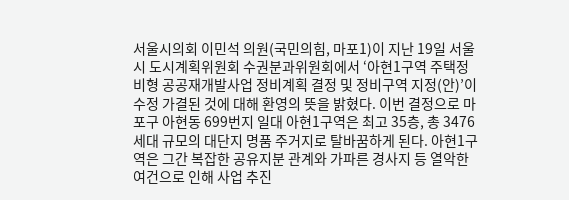서울시의회 이민석 의원(국민의힘, 마포1)이 지난 19일 서울시 도시계획위원회 수권분과위원회에서 ‘아현1구역 주택정비형 공공재개발사업 정비계획 결정 및 정비구역 지정(안)’이 수정 가결된 것에 대해 환영의 뜻을 밝혔다. 이번 결정으로 마포구 아현동 699번지 일대 아현1구역은 최고 35층, 총 3476세대 규모의 대단지 명품 주거지로 탈바꿈하게 된다. 아현1구역은 그간 복잡한 공유지분 관계와 가파른 경사지 등 열악한 여건으로 인해 사업 추진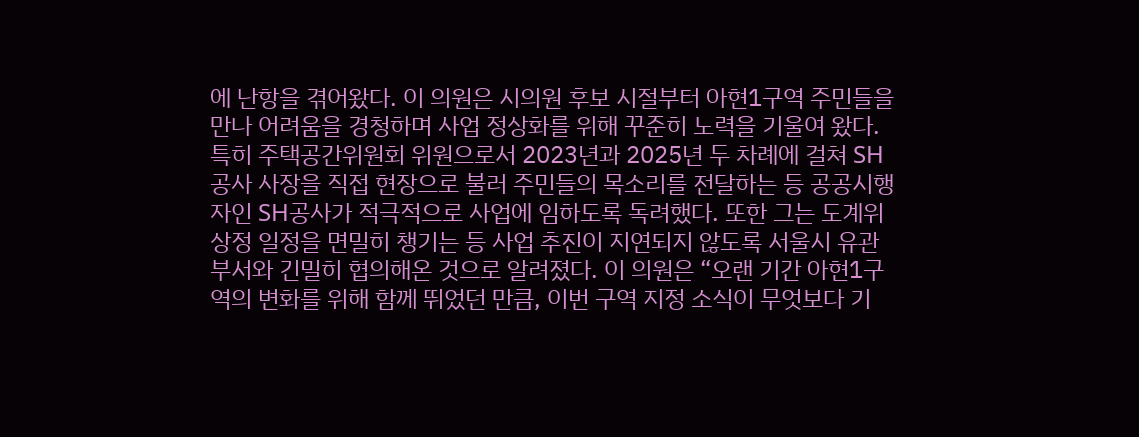에 난항을 겪어왔다. 이 의원은 시의원 후보 시절부터 아현1구역 주민들을 만나 어려움을 경청하며 사업 정상화를 위해 꾸준히 노력을 기울여 왔다. 특히 주택공간위원회 위원으로서 2023년과 2025년 두 차례에 걸쳐 SH공사 사장을 직접 현장으로 불러 주민들의 목소리를 전달하는 등 공공시행자인 SH공사가 적극적으로 사업에 임하도록 독려했다. 또한 그는 도계위 상정 일정을 면밀히 챙기는 등 사업 추진이 지연되지 않도록 서울시 유관 부서와 긴밀히 협의해온 것으로 알려졌다. 이 의원은 “오랜 기간 아현1구역의 변화를 위해 함께 뛰었던 만큼, 이번 구역 지정 소식이 무엇보다 기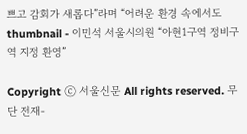쁘고 감회가 새롭다”라며 “어려운 환경 속에서도
thumbnail - 이민석 서울시의원 “아현1구역 정비구역 지정 환영”

Copyright ⓒ 서울신문 All rights reserved. 무단 전재-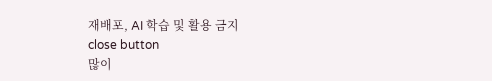재배포, AI 학습 및 활용 금지
close button
많이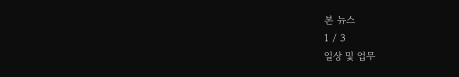본 뉴스
1 / 3
일상 및 업무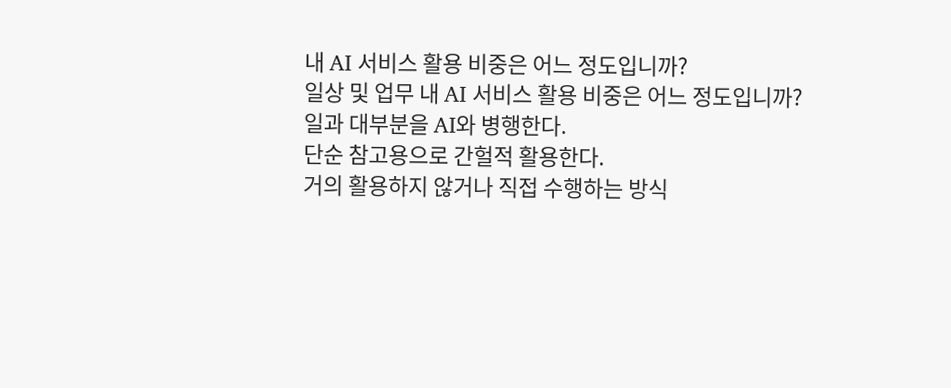내 AI 서비스 활용 비중은 어느 정도입니까?
일상 및 업무 내 AI 서비스 활용 비중은 어느 정도입니까?
일과 대부분을 AI와 병행한다.
단순 참고용으로 간헐적 활용한다.
거의 활용하지 않거나 직접 수행하는 방식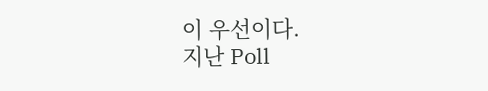이 우선이다.
지난 Poll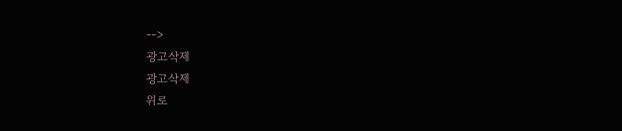-->
광고삭제
광고삭제
위로